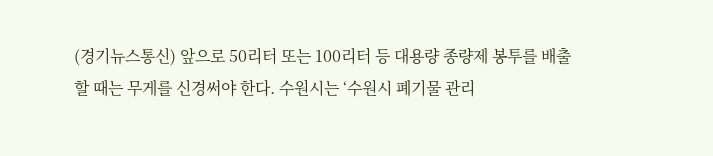(경기뉴스통신) 앞으로 50리터 또는 100리터 등 대용량 종량제 봉투를 배출할 때는 무게를 신경써야 한다. 수원시는 ‘수원시 폐기물 관리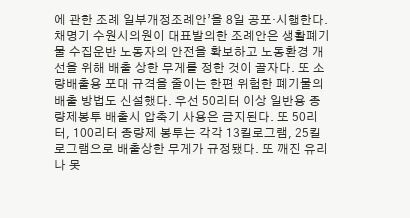에 관한 조례 일부개정조례안’을 8일 공포·시행한다. 채명기 수원시의원이 대표발의한 조례안은 생활폐기물 수집운반 노동자의 안전을 확보하고 노동환경 개선을 위해 배출 상한 무게를 정한 것이 골자다. 또 소량배출용 포대 규격을 줄이는 한편 위험한 폐기물의 배출 방법도 신설했다. 우선 50리터 이상 일반용 종량제봉투 배출시 압축기 사용은 금지된다. 또 50리터, 100리터 종량제 봉투는 각각 13킬로그램, 25킬로그램으로 배출상한 무게가 규정됐다. 또 깨진 유리나 못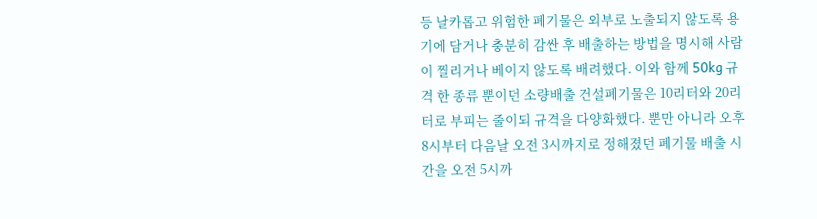등 날카롭고 위험한 폐기물은 외부로 노출되지 않도록 용기에 담거나 충분히 감싼 후 배출하는 방법을 명시해 사람이 찔리거나 베이지 않도록 배려했다. 이와 함께 50kg 규격 한 종류 뿐이던 소량배출 건설폐기물은 10리터와 20리터로 부피는 줄이되 규격을 다양화했다. 뿐만 아니라 오후 8시부터 다음날 오전 3시까지로 정해졌던 폐기물 배출 시간을 오전 5시까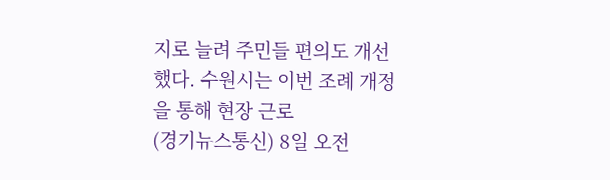지로 늘려 주민들 편의도 개선했다. 수원시는 이번 조례 개정을 통해 현장 근로
(경기뉴스통신) 8일 오전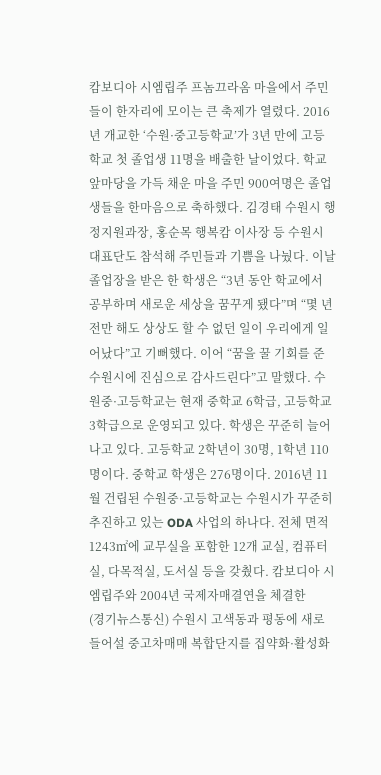캄보디아 시엠립주 프놈끄라옴 마을에서 주민들이 한자리에 모이는 큰 축제가 열렸다. 2016년 개교한 ‘수원·중고등학교’가 3년 만에 고등학교 첫 졸업생 11명을 배출한 날이었다. 학교 앞마당을 가득 채운 마을 주민 900여명은 졸업생들을 한마음으로 축하했다. 김경태 수원시 행정지원과장, 홍순목 행복캄 이사장 등 수원시 대표단도 참석해 주민들과 기쁨을 나눴다. 이날 졸업장을 받은 한 학생은 “3년 동안 학교에서 공부하며 새로운 세상을 꿈꾸게 됐다”며 “몇 년 전만 해도 상상도 할 수 없던 일이 우리에게 일어났다”고 기뻐했다. 이어 “꿈을 꿀 기회를 준 수원시에 진심으로 감사드린다”고 말했다. 수원중·고등학교는 현재 중학교 6학급, 고등학교 3학급으로 운영되고 있다. 학생은 꾸준히 늘어나고 있다. 고등학교 2학년이 30명, 1학년 110명이다. 중학교 학생은 276명이다. 2016년 11월 건립된 수원중·고등학교는 수원시가 꾸준히 추진하고 있는 ODA 사업의 하나다. 전체 면적 1243㎡에 교무실을 포함한 12개 교실, 컴퓨터실, 다목적실, 도서실 등을 갖췄다. 캄보디아 시엠립주와 2004년 국제자매결연을 체결한
(경기뉴스통신) 수원시 고색동과 평동에 새로 들어설 중고차매매 복합단지를 집약화·활성화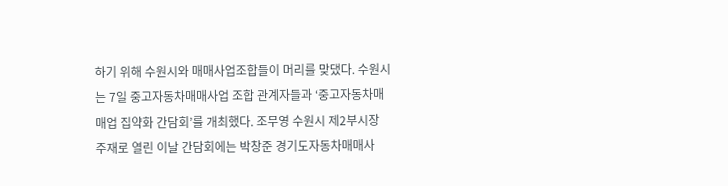하기 위해 수원시와 매매사업조합들이 머리를 맞댔다. 수원시는 7일 중고자동차매매사업 조합 관계자들과 ‘중고자동차매매업 집약화 간담회’를 개최했다. 조무영 수원시 제2부시장 주재로 열린 이날 간담회에는 박창준 경기도자동차매매사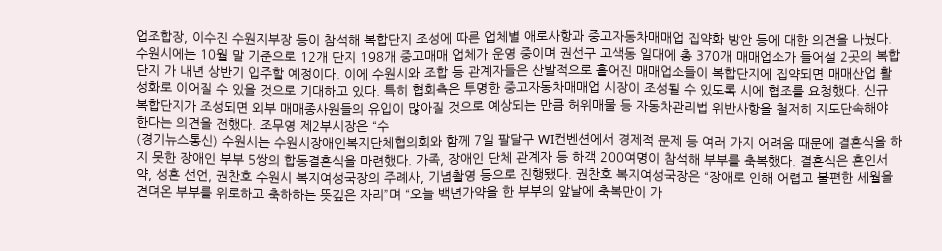업조합장, 이수진 수원지부장 등이 참석해 복합단지 조성에 따른 업체별 애로사항과 중고자동차매매업 집약화 방안 등에 대한 의견을 나눴다. 수원시에는 10월 말 기준으로 12개 단지 198개 중고매매 업체가 운영 중이며 권선구 고색동 일대에 총 370개 매매업소가 들어설 2곳의 복합단지 가 내년 상반기 입주할 예정이다. 이에 수원시와 조합 등 관계자들은 산발적으로 흩어진 매매업소들이 복합단지에 집약되면 매매산업 활성화로 이어질 수 있을 것으로 기대하고 있다. 특히 협회측은 투명한 중고자동차매매업 시장이 조성될 수 있도록 시에 협조를 요청했다. 신규 복합단지가 조성되면 외부 매매종사원들의 유입이 많아질 것으로 예상되는 만큼 허위매물 등 자동차관리법 위반사항을 철저히 지도단속해야 한다는 의견을 전했다. 조무영 제2부시장은 “수
(경기뉴스통신) 수원시는 수원시장애인복지단체협의회와 함께 7일 팔달구 WI컨벤션에서 경제적 문제 등 여러 가지 어려움 때문에 결혼식을 하지 못한 장애인 부부 5쌍의 합동결혼식을 마련했다. 가족, 장애인 단체 관계자 등 하객 200여명이 참석해 부부를 축복했다. 결혼식은 혼인서약, 성혼 선언, 권찬호 수원시 복지여성국장의 주례사, 기념촬영 등으로 진행됐다. 권찬호 복지여성국장은 “장애로 인해 어렵고 불편한 세월을 견뎌온 부부를 위로하고 축하하는 뜻깊은 자리”며 “오늘 백년가약을 한 부부의 앞날에 축복만이 가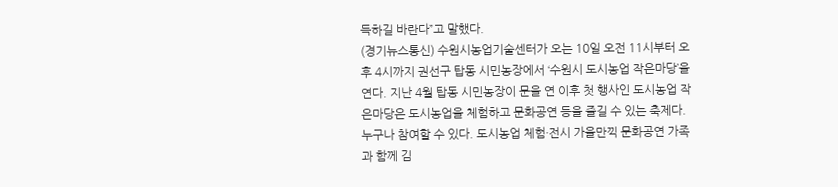득하길 바란다”고 말했다.
(경기뉴스통신) 수원시농업기술센터가 오는 10일 오전 11시부터 오후 4시까지 권선구 탑동 시민농장에서 ‘수원시 도시농업 작은마당’을 연다. 지난 4월 탑동 시민농장이 문을 연 이후 첫 행사인 도시농업 작은마당은 도시농업을 체험하고 문화공연 등을 즐길 수 있는 축제다. 누구나 참여할 수 있다. 도시농업 체험·전시 가을만끽 문화공연 가족과 함께 김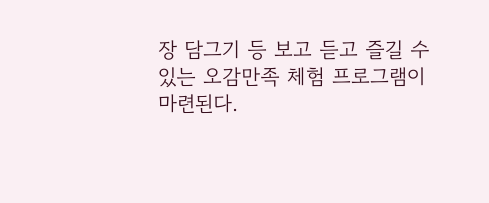장 담그기 등 보고 듣고 즐길 수 있는 오감만족 체험 프로그램이 마련된다.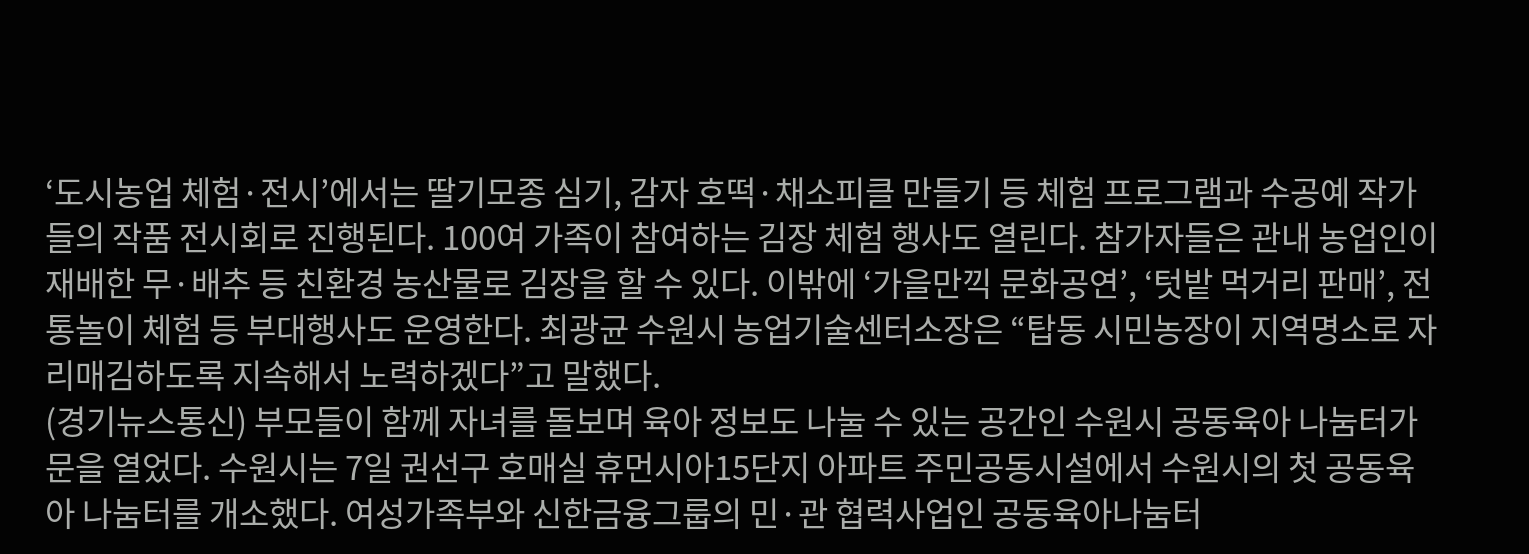‘도시농업 체험·전시’에서는 딸기모종 심기, 감자 호떡·채소피클 만들기 등 체험 프로그램과 수공예 작가들의 작품 전시회로 진행된다. 100여 가족이 참여하는 김장 체험 행사도 열린다. 참가자들은 관내 농업인이 재배한 무·배추 등 친환경 농산물로 김장을 할 수 있다. 이밖에 ‘가을만끽 문화공연’, ‘텃밭 먹거리 판매’, 전통놀이 체험 등 부대행사도 운영한다. 최광균 수원시 농업기술센터소장은 “탑동 시민농장이 지역명소로 자리매김하도록 지속해서 노력하겠다”고 말했다.
(경기뉴스통신) 부모들이 함께 자녀를 돌보며 육아 정보도 나눌 수 있는 공간인 수원시 공동육아 나눔터가 문을 열었다. 수원시는 7일 권선구 호매실 휴먼시아15단지 아파트 주민공동시설에서 수원시의 첫 공동육아 나눔터를 개소했다. 여성가족부와 신한금융그룹의 민·관 협력사업인 공동육아나눔터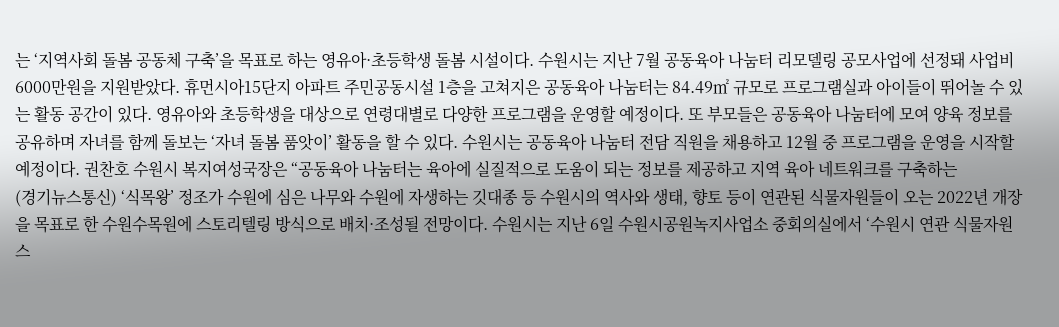는 ‘지역사회 돌봄 공동체 구축’을 목표로 하는 영유아·초등학생 돌봄 시설이다. 수원시는 지난 7월 공동육아 나눔터 리모델링 공모사업에 선정돼 사업비 6000만원을 지원받았다. 휴먼시아15단지 아파트 주민공동시설 1층을 고쳐지은 공동육아 나눔터는 84.49㎡ 규모로 프로그램실과 아이들이 뛰어놀 수 있는 활동 공간이 있다. 영유아와 초등학생을 대상으로 연령대별로 다양한 프로그램을 운영할 예정이다. 또 부모들은 공동육아 나눔터에 모여 양육 정보를 공유하며 자녀를 함께 돌보는 ‘자녀 돌봄 품앗이’ 활동을 할 수 있다. 수원시는 공동육아 나눔터 전담 직원을 채용하고 12월 중 프로그램을 운영을 시작할 예정이다. 권찬호 수원시 복지여성국장은 “공동육아 나눔터는 육아에 실질적으로 도움이 되는 정보를 제공하고 지역 육아 네트워크를 구축하는
(경기뉴스통신) ‘식목왕’ 정조가 수원에 심은 나무와 수원에 자생하는 깃대종 등 수원시의 역사와 생태, 향토 등이 연관된 식물자원들이 오는 2022년 개장을 목표로 한 수원수목원에 스토리텔링 방식으로 배치·조성될 전망이다. 수원시는 지난 6일 수원시공원녹지사업소 중회의실에서 ‘수원시 연관 식물자원 스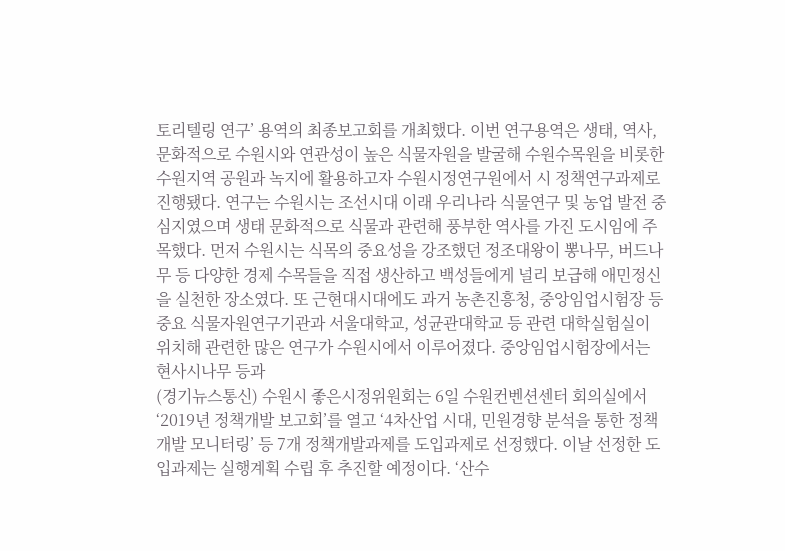토리텔링 연구’ 용역의 최종보고회를 개최했다. 이번 연구용역은 생태, 역사, 문화적으로 수원시와 연관성이 높은 식물자원을 발굴해 수원수목원을 비롯한 수원지역 공원과 녹지에 활용하고자 수원시정연구원에서 시 정책연구과제로 진행됐다. 연구는 수원시는 조선시대 이래 우리나라 식물연구 및 농업 발전 중심지였으며 생태 문화적으로 식물과 관련해 풍부한 역사를 가진 도시임에 주목했다. 먼저 수원시는 식목의 중요성을 강조했던 정조대왕이 뽕나무, 버드나무 등 다양한 경제 수목들을 직접 생산하고 백성들에게 널리 보급해 애민정신을 실천한 장소였다. 또 근현대시대에도 과거 농촌진흥청, 중앙임업시험장 등 중요 식물자원연구기관과 서울대학교, 성균관대학교 등 관련 대학실험실이 위치해 관련한 많은 연구가 수원시에서 이루어졌다. 중앙임업시험장에서는 현사시나무 등과
(경기뉴스통신) 수원시 좋은시정위원회는 6일 수원컨벤션센터 회의실에서 ‘2019년 정책개발 보고회’를 열고 ‘4차산업 시대, 민원경향 분석을 통한 정책개발 모니터링’ 등 7개 정책개발과제를 도입과제로 선정했다. 이날 선정한 도입과제는 실행계획 수립 후 추진할 예정이다. ‘산수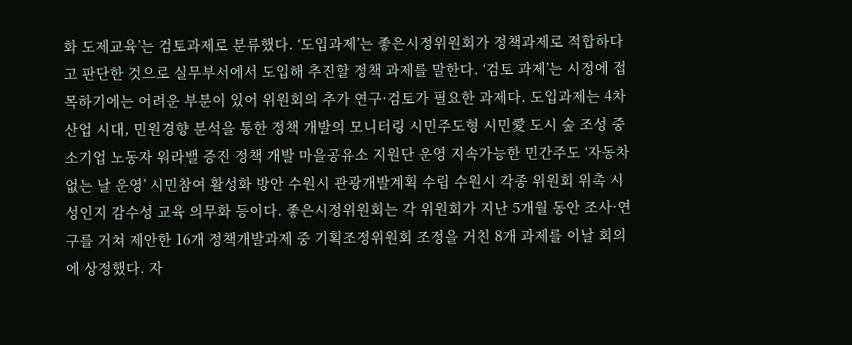화 도제교육’는 검토과제로 분류했다. ‘도입과제’는 좋은시정위원회가 정책과제로 적합하다고 판단한 것으로 실무부서에서 도입해 추진할 정책 과제를 말한다. ‘검토 과제’는 시정에 접목하기에는 어려운 부분이 있어 위원회의 추가 연구·검토가 필요한 과제다. 도입과제는 4차산업 시대, 민원경향 분석을 통한 정책 개발의 모니터링 시민주도형 시민愛 도시 숲 조성 중소기업 노동자 워라밸 증진 정책 개발 마을공유소 지원단 운영 지속가능한 민간주도 ‘자동차 없는 날 운영’ 시민참여 활성화 방안 수원시 관광개발계획 수립 수원시 각종 위원회 위촉 시 성인지 감수성 교육 의무화 등이다. 좋은시정위원회는 각 위원회가 지난 5개월 동안 조사·연구를 거쳐 제안한 16개 정책개발과제 중 기획조정위원회 조정을 거친 8개 과제를 이날 회의에 상정했다. 자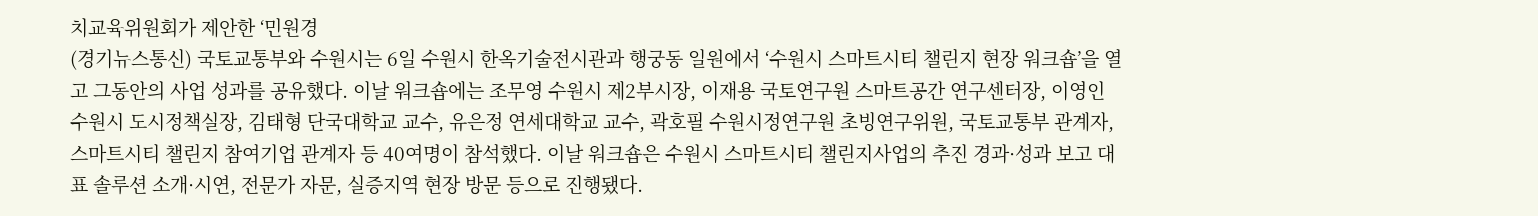치교육위원회가 제안한 ‘민원경
(경기뉴스통신) 국토교통부와 수원시는 6일 수원시 한옥기술전시관과 행궁동 일원에서 ‘수원시 스마트시티 챌린지 현장 워크숍’을 열고 그동안의 사업 성과를 공유했다. 이날 워크숍에는 조무영 수원시 제2부시장, 이재용 국토연구원 스마트공간 연구센터장, 이영인 수원시 도시정책실장, 김태형 단국대학교 교수, 유은정 연세대학교 교수, 곽호필 수원시정연구원 초빙연구위원, 국토교통부 관계자, 스마트시티 챌린지 참여기업 관계자 등 40여명이 참석했다. 이날 워크숍은 수원시 스마트시티 챌린지사업의 추진 경과·성과 보고 대표 솔루션 소개·시연, 전문가 자문, 실증지역 현장 방문 등으로 진행됐다.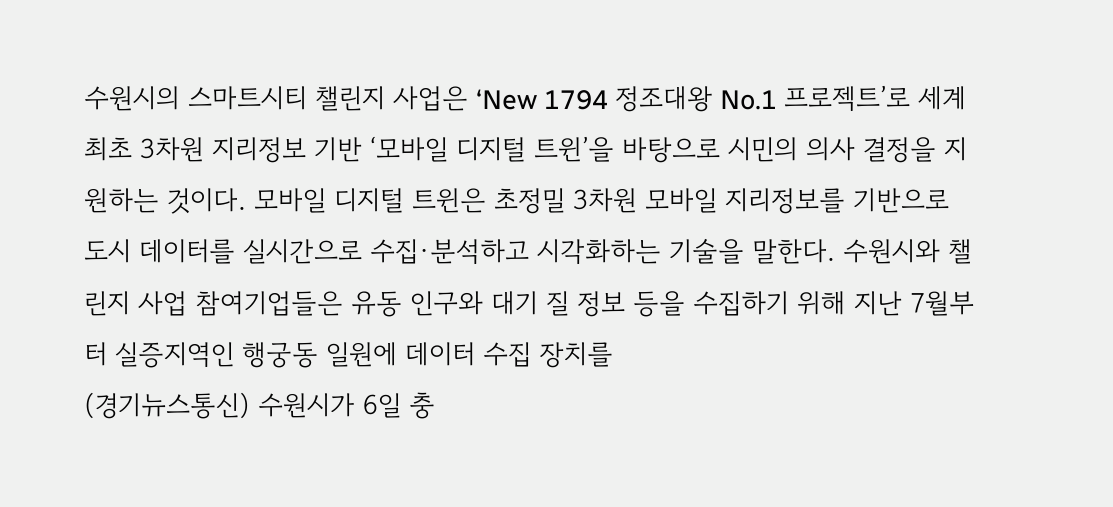수원시의 스마트시티 챌린지 사업은 ‘New 1794 정조대왕 No.1 프로젝트’로 세계 최초 3차원 지리정보 기반 ‘모바일 디지털 트윈’을 바탕으로 시민의 의사 결정을 지원하는 것이다. 모바일 디지털 트윈은 초정밀 3차원 모바일 지리정보를 기반으로 도시 데이터를 실시간으로 수집·분석하고 시각화하는 기술을 말한다. 수원시와 챌린지 사업 참여기업들은 유동 인구와 대기 질 정보 등을 수집하기 위해 지난 7월부터 실증지역인 행궁동 일원에 데이터 수집 장치를
(경기뉴스통신) 수원시가 6일 충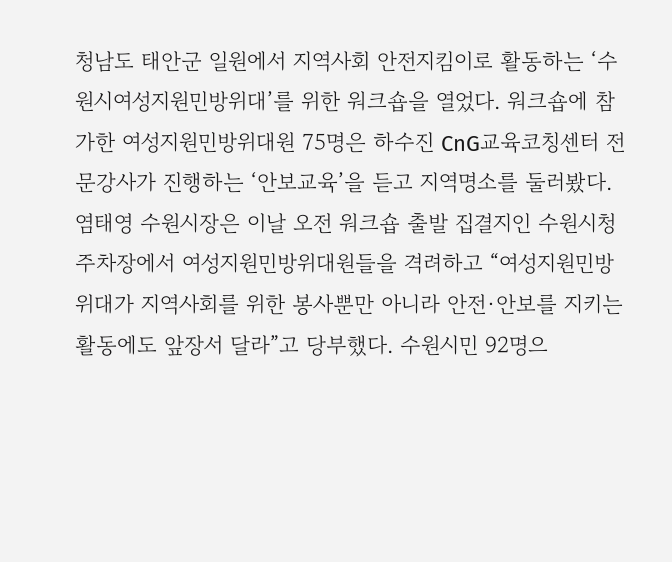청남도 태안군 일원에서 지역사회 안전지킴이로 활동하는 ‘수원시여성지원민방위대’를 위한 워크숍을 열었다. 워크숍에 참가한 여성지원민방위대원 75명은 하수진 CnG교육코칭센터 전문강사가 진행하는 ‘안보교육’을 듣고 지역명소를 둘러봤다. 염태영 수원시장은 이날 오전 워크숍 출발 집결지인 수원시청 주차장에서 여성지원민방위대원들을 격려하고 “여성지원민방위대가 지역사회를 위한 봉사뿐만 아니라 안전·안보를 지키는 활동에도 앞장서 달라”고 당부했다. 수원시민 92명으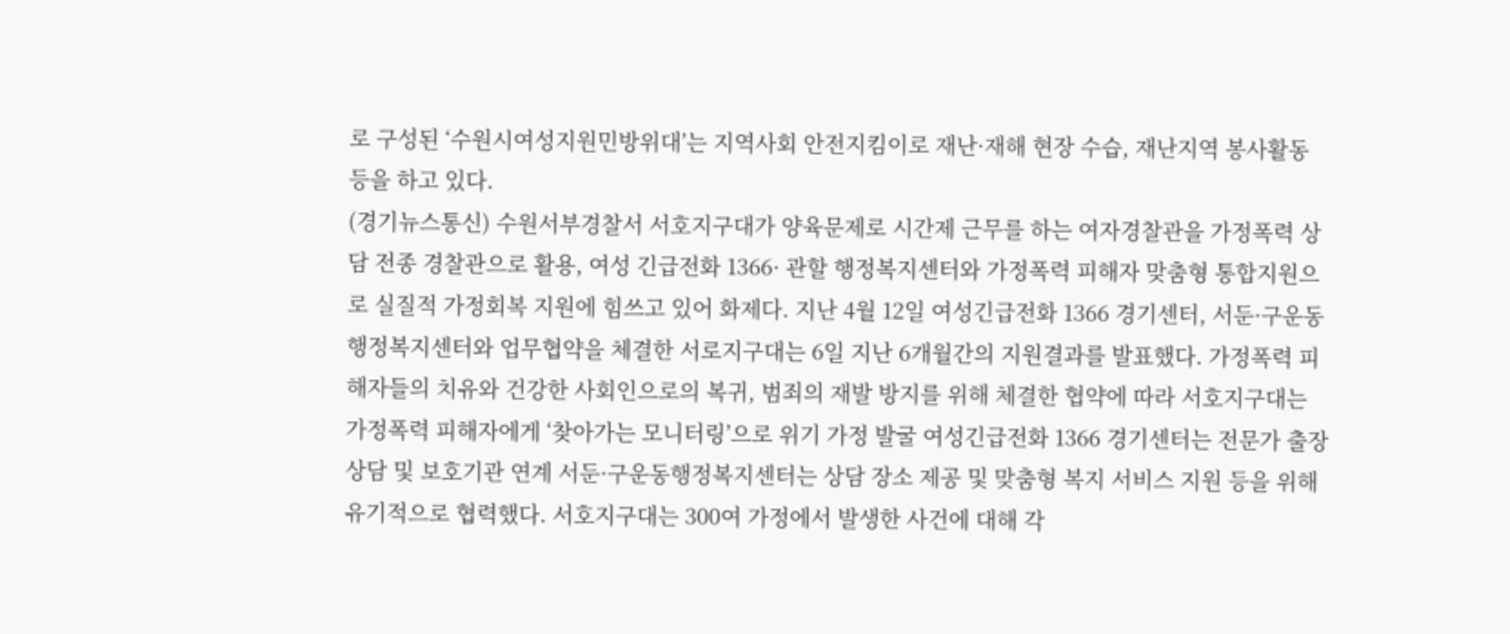로 구성된 ‘수원시여성지원민방위대’는 지역사회 안전지킴이로 재난·재해 현장 수습, 재난지역 봉사활동 등을 하고 있다.
(경기뉴스통신) 수원서부경찰서 서호지구대가 양육문제로 시간제 근무를 하는 여자경찰관을 가정폭력 상담 전종 경찰관으로 활용, 여성 긴급전화 1366· 관할 행정복지센터와 가정폭력 피해자 맞춤형 통합지원으로 실질적 가정회복 지원에 힘쓰고 있어 화제다. 지난 4월 12일 여성긴급전화 1366 경기센터, 서둔·구운동 행정복지센터와 업무협약을 체결한 서로지구대는 6일 지난 6개월간의 지원결과를 발표했다. 가정폭력 피해자들의 치유와 건강한 사회인으로의 복귀, 범죄의 재발 방지를 위해 체결한 협약에 따라 서호지구대는 가정폭력 피해자에게 ‘찾아가는 모니터링’으로 위기 가정 발굴 여성긴급전화 1366 경기센터는 전문가 출장 상담 및 보호기관 연계 서둔·구운동행정복지센터는 상담 장소 제공 및 맞춤형 복지 서비스 지원 등을 위해 유기적으로 협력했다. 서호지구대는 300여 가정에서 발생한 사건에 대해 각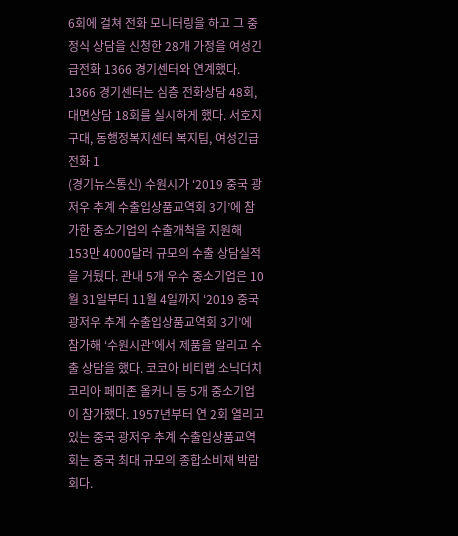6회에 걸쳐 전화 모니터링을 하고 그 중 정식 상담을 신청한 28개 가정을 여성긴급전화 1366 경기센터와 연계했다. 1366 경기센터는 심층 전화상담 48회, 대면상담 18회를 실시하게 했다. 서호지구대, 동행정복지센터 복지팀, 여성긴급전화 1
(경기뉴스통신) 수원시가 ‘2019 중국 광저우 추계 수출입상품교역회 3기’에 참가한 중소기업의 수출개척을 지원해 153만 4000달러 규모의 수출 상담실적을 거뒀다. 관내 5개 우수 중소기업은 10월 31일부터 11월 4일까지 ‘2019 중국 광저우 추계 수출입상품교역회 3기’에 참가해 ‘수원시관’에서 제품을 알리고 수출 상담을 했다. 코코아 비티랩 소닉더치코리아 페미존 올커니 등 5개 중소기업이 참가했다. 1957년부터 연 2회 열리고 있는 중국 광저우 추계 수출입상품교역회는 중국 최대 규모의 종합소비재 박람회다.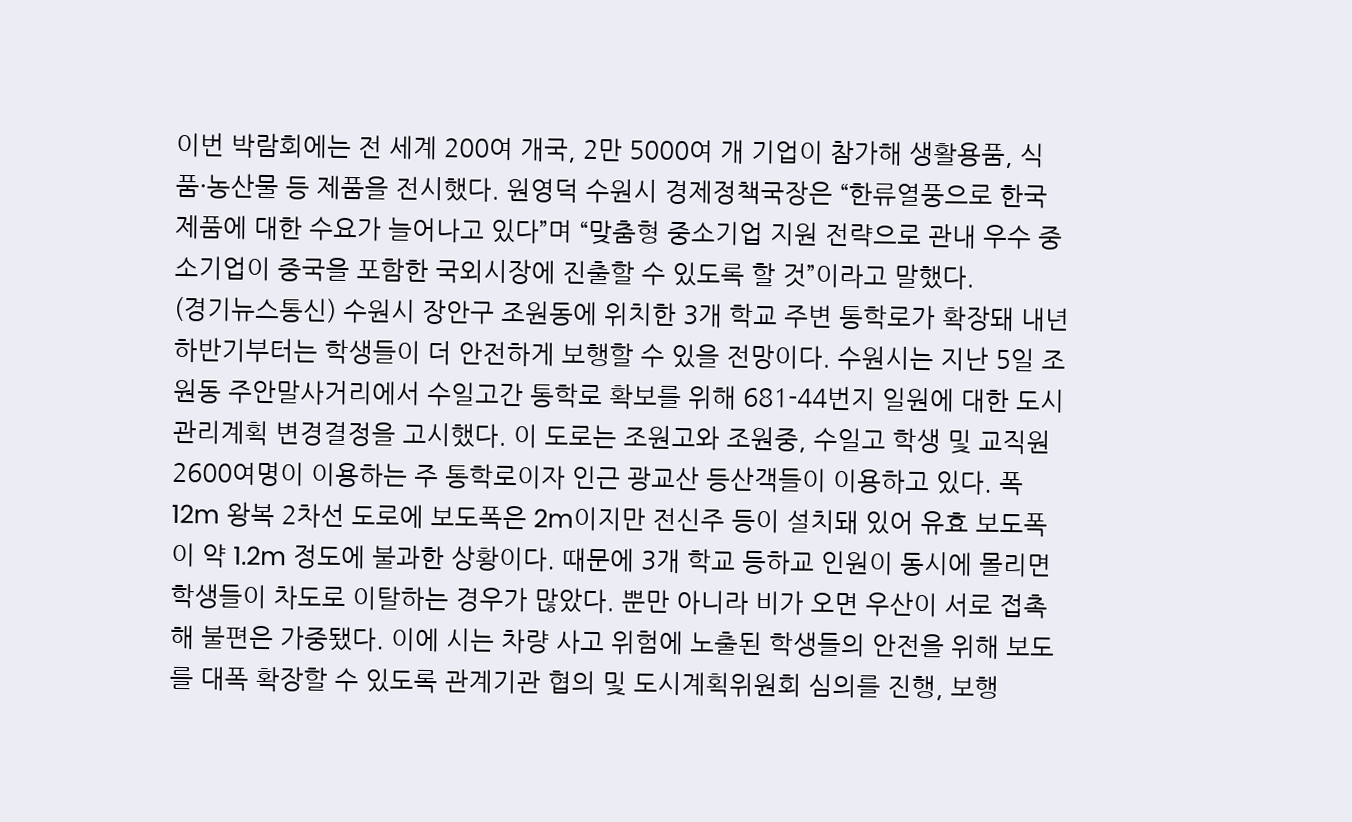이번 박람회에는 전 세계 200여 개국, 2만 5000여 개 기업이 참가해 생활용품, 식품·농산물 등 제품을 전시했다. 원영덕 수원시 경제정책국장은 “한류열풍으로 한국 제품에 대한 수요가 늘어나고 있다”며 “맞춤형 중소기업 지원 전략으로 관내 우수 중소기업이 중국을 포함한 국외시장에 진출할 수 있도록 할 것”이라고 말했다.
(경기뉴스통신) 수원시 장안구 조원동에 위치한 3개 학교 주변 통학로가 확장돼 내년 하반기부터는 학생들이 더 안전하게 보행할 수 있을 전망이다. 수원시는 지난 5일 조원동 주안말사거리에서 수일고간 통학로 확보를 위해 681-44번지 일원에 대한 도시관리계획 변경결정을 고시했다. 이 도로는 조원고와 조원중, 수일고 학생 및 교직원 2600여명이 이용하는 주 통학로이자 인근 광교산 등산객들이 이용하고 있다. 폭 12m 왕복 2차선 도로에 보도폭은 2m이지만 전신주 등이 설치돼 있어 유효 보도폭이 약 1.2m 정도에 불과한 상황이다. 때문에 3개 학교 등하교 인원이 동시에 몰리면 학생들이 차도로 이탈하는 경우가 많았다. 뿐만 아니라 비가 오면 우산이 서로 접촉해 불편은 가중됐다. 이에 시는 차량 사고 위험에 노출된 학생들의 안전을 위해 보도를 대폭 확장할 수 있도록 관계기관 협의 및 도시계획위원회 심의를 진행, 보행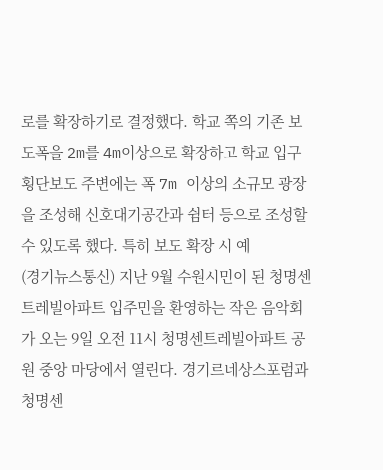로를 확장하기로 결정했다. 학교 쪽의 기존 보도폭을 2m를 4m이상으로 확장하고 학교 입구 횡단보도 주변에는 폭 7m 이상의 소규모 광장을 조성해 신호대기공간과 쉼터 등으로 조성할 수 있도록 했다. 특히 보도 확장 시 예
(경기뉴스통신) 지난 9월 수원시민이 된 청명센트레빌아파트 입주민을 환영하는 작은 음악회가 오는 9일 오전 11시 청명센트레빌아파트 공원 중앙 마당에서 열린다. 경기르네상스포럼과 청명센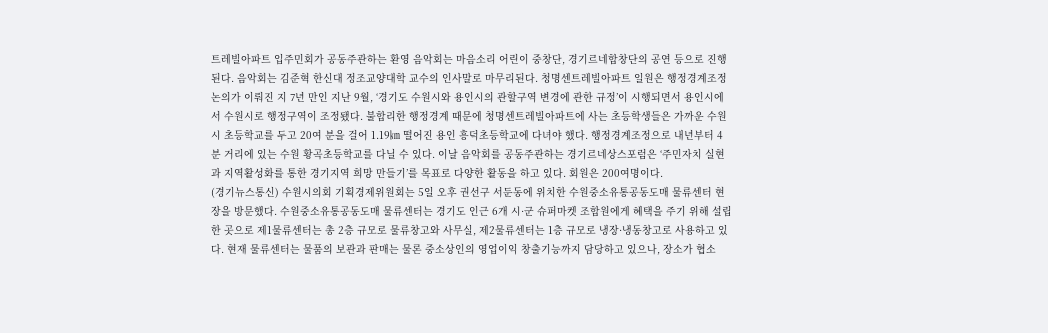트레빌아파트 입주민회가 공동주관하는 환영 음악회는 마음소리 어린이 중창단, 경기르네합창단의 공연 등으로 진행된다. 음악회는 김준혁 한신대 정조교양대학 교수의 인사말로 마무리된다. 청명센트레빌아파트 일원은 행정경계조정 논의가 이뤄진 지 7년 만인 지난 9월, ‘경기도 수원시와 용인시의 관할구역 변경에 관한 규정’이 시행되면서 용인시에서 수원시로 행정구역이 조정됐다. 불합리한 행정경계 때문에 청명센트레빌아파트에 사는 초등학생들은 가까운 수원시 초등학교를 두고 20여 분을 걸어 1.19㎞ 떨어진 용인 흥덕초등학교에 다녀야 했다. 행정경계조정으로 내년부터 4분 거리에 있는 수원 황곡초등학교를 다닐 수 있다. 이날 음악회를 공동주관하는 경기르네상스포럼은 ‘주민자치 실현과 지역활성화를 통한 경기지역 희망 만들기’를 목표로 다양한 활동을 하고 있다. 회원은 200여명이다.
(경기뉴스통신) 수원시의회 기획경제위원회는 5일 오후 권선구 서둔동에 위치한 수원중소유통공동도매 물류센터 현장을 방문했다. 수원중소유통공동도매 물류센터는 경기도 인근 6개 시·군 슈퍼마켓 조합원에게 혜택을 주기 위해 설립한 곳으로 제1물류센터는 총 2층 규모로 물류창고와 사무실, 제2물류센터는 1층 규모로 냉장·냉동창고로 사용하고 있다. 현재 물류센터는 물품의 보관과 판매는 물론 중소상인의 영업이익 창출기능까지 담당하고 있으나, 장소가 협소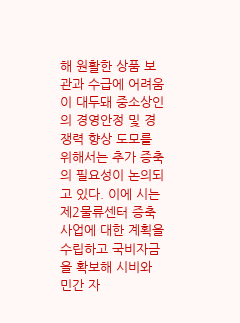해 원활한 상품 보관과 수급에 어려움이 대두돼 중소상인의 경영안정 및 경쟁력 향상 도모를 위해서는 추가 증축의 필요성이 논의되고 있다. 이에 시는 제2물류센터 증축사업에 대한 계획을 수립하고 국비자금을 확보해 시비와 민간 자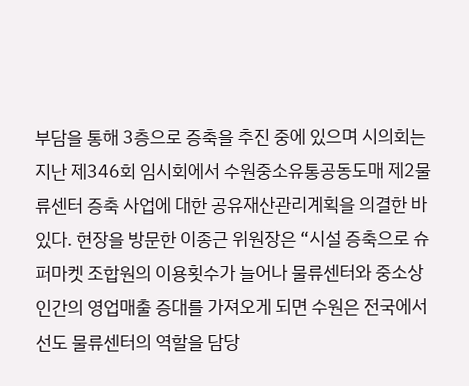부담을 통해 3층으로 증축을 추진 중에 있으며 시의회는 지난 제346회 임시회에서 수원중소유통공동도매 제2물류센터 증축 사업에 대한 공유재산관리계획을 의결한 바 있다. 현장을 방문한 이종근 위원장은 “시설 증축으로 슈퍼마켓 조합원의 이용횟수가 늘어나 물류센터와 중소상인간의 영업매출 증대를 가져오게 되면 수원은 전국에서 선도 물류센터의 역할을 담당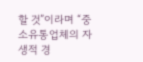할 것”이라며 “중소유통업체의 자생적 경